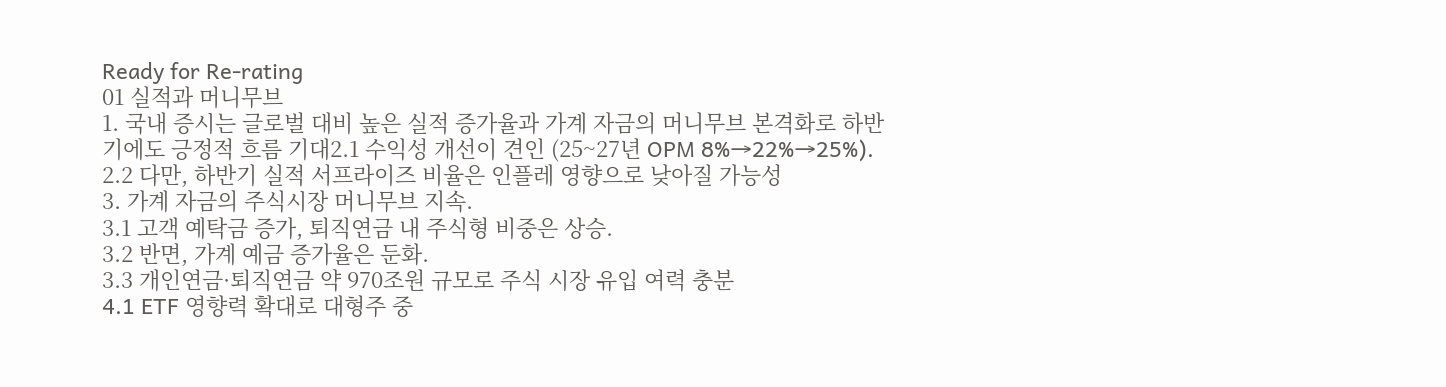Ready for Re-rating
01 실적과 머니무브
1. 국내 증시는 글로벌 대비 높은 실적 증가율과 가계 자금의 머니무브 본격화로 하반기에도 긍정적 흐름 기대2.1 수익성 개선이 견인 (25~27년 OPM 8%→22%→25%).
2.2 다만, 하반기 실적 서프라이즈 비율은 인플레 영향으로 낮아질 가능성
3. 가계 자금의 주식시장 머니무브 지속.
3.1 고객 예탁금 증가, 퇴직연금 내 주식형 비중은 상승.
3.2 반면, 가계 예금 증가율은 둔화.
3.3 개인연금·퇴직연금 약 970조원 규모로 주식 시장 유입 여력 충분
4.1 ETF 영향력 확대로 대형주 중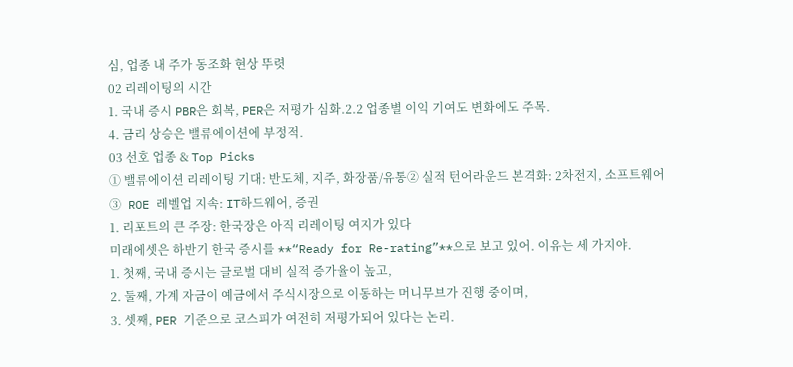심, 업종 내 주가 동조화 현상 뚜렷
02 리레이팅의 시간
1. 국내 증시 PBR은 회복, PER은 저평가 심화.2.2 업종별 이익 기여도 변화에도 주목.
4. 금리 상승은 밸류에이션에 부정적.
03 선호 업종 & Top Picks
① 밸류에이션 리레이팅 기대: 반도체, 지주, 화장품/유통② 실적 턴어라운드 본격화: 2차전지, 소프트웨어
③ ROE 레벨업 지속: IT하드웨어, 증권
1. 리포트의 큰 주장: 한국장은 아직 리레이팅 여지가 있다
미래에셋은 하반기 한국 증시를 **“Ready for Re-rating”**으로 보고 있어. 이유는 세 가지야.
1. 첫째, 국내 증시는 글로벌 대비 실적 증가율이 높고,
2. 둘째, 가계 자금이 예금에서 주식시장으로 이동하는 머니무브가 진행 중이며,
3. 셋째, PER 기준으로 코스피가 여전히 저평가되어 있다는 논리.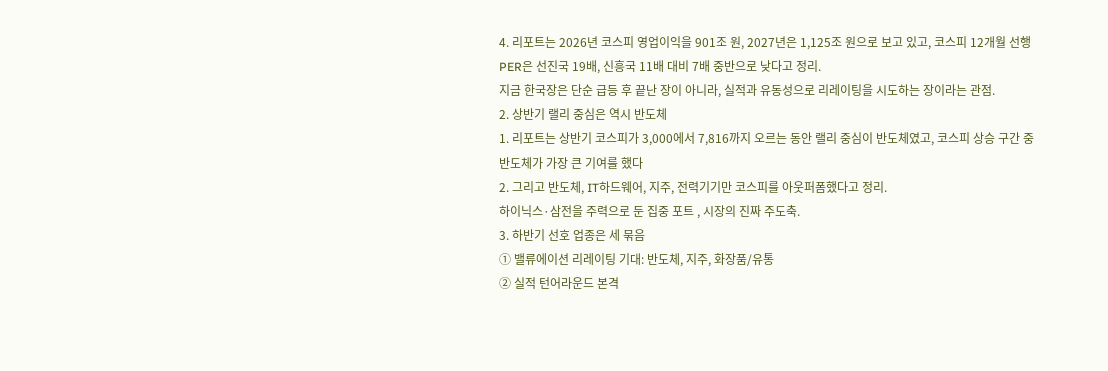4. 리포트는 2026년 코스피 영업이익을 901조 원, 2027년은 1,125조 원으로 보고 있고, 코스피 12개월 선행 PER은 선진국 19배, 신흥국 11배 대비 7배 중반으로 낮다고 정리.
지금 한국장은 단순 급등 후 끝난 장이 아니라, 실적과 유동성으로 리레이팅을 시도하는 장이라는 관점.
2. 상반기 랠리 중심은 역시 반도체
1. 리포트는 상반기 코스피가 3,000에서 7,816까지 오르는 동안 랠리 중심이 반도체였고, 코스피 상승 구간 중 반도체가 가장 큰 기여를 했다
2. 그리고 반도체, IT하드웨어, 지주, 전력기기만 코스피를 아웃퍼폼했다고 정리.
하이닉스·삼전을 주력으로 둔 집중 포트 , 시장의 진짜 주도축.
3. 하반기 선호 업종은 세 묶음
① 밸류에이션 리레이팅 기대: 반도체, 지주, 화장품/유통
② 실적 턴어라운드 본격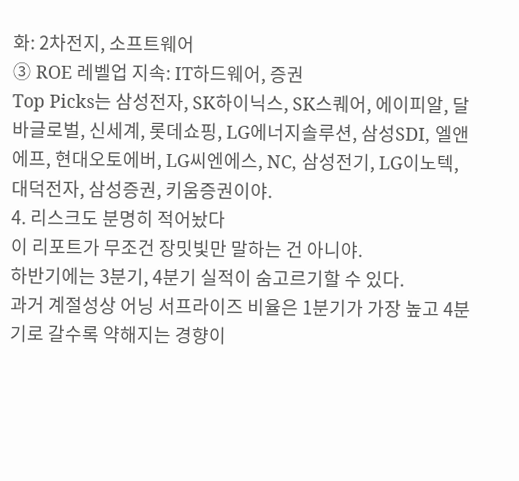화: 2차전지, 소프트웨어
③ ROE 레벨업 지속: IT하드웨어, 증권
Top Picks는 삼성전자, SK하이닉스, SK스퀘어, 에이피알, 달바글로벌, 신세계, 롯데쇼핑, LG에너지솔루션, 삼성SDI, 엘앤에프, 현대오토에버, LG씨엔에스, NC, 삼성전기, LG이노텍, 대덕전자, 삼성증권, 키움증권이야.
4. 리스크도 분명히 적어놨다
이 리포트가 무조건 장밋빛만 말하는 건 아니야.
하반기에는 3분기, 4분기 실적이 숨고르기할 수 있다.
과거 계절성상 어닝 서프라이즈 비율은 1분기가 가장 높고 4분기로 갈수록 약해지는 경향이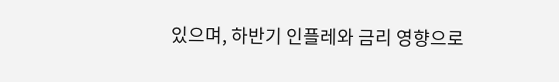있으며, 하반기 인플레와 금리 영향으로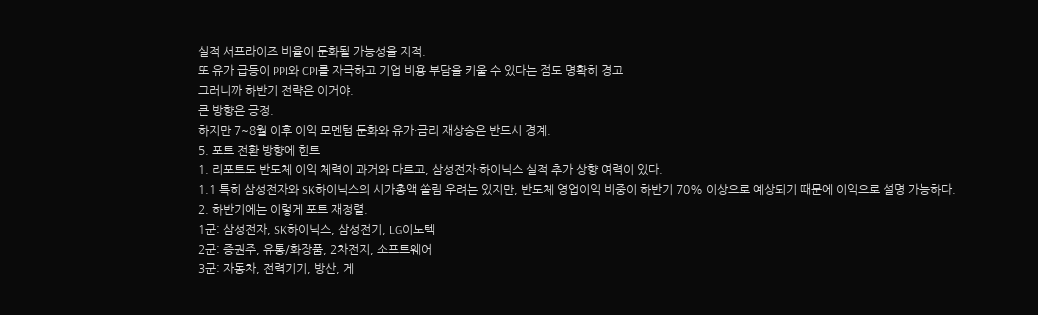실적 서프라이즈 비율이 둔화될 가능성을 지적.
또 유가 급등이 PPI와 CPI를 자극하고 기업 비용 부담을 키울 수 있다는 점도 명확히 경고
그러니까 하반기 전략은 이거야.
큰 방향은 긍정.
하지만 7~8월 이후 이익 모멘텀 둔화와 유가·금리 재상승은 반드시 경계.
5. 포트 전환 방향에 힌트
1. 리포트도 반도체 이익 체력이 과거와 다르고, 삼성전자·하이닉스 실적 추가 상향 여력이 있다.
1.1 특히 삼성전자와 SK하이닉스의 시가총액 쏠림 우려는 있지만, 반도체 영업이익 비중이 하반기 70% 이상으로 예상되기 때문에 이익으로 설명 가능하다.
2. 하반기에는 이렇게 포트 재정렬.
1군: 삼성전자, SK하이닉스, 삼성전기, LG이노텍
2군: 증권주, 유통/화장품, 2차전지, 소프트웨어
3군: 자동차, 전력기기, 방산, 게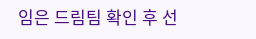임은 드림팀 확인 후 선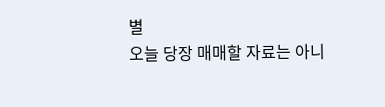별
오늘 당장 매매할 자료는 아니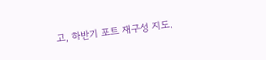고, 하반기 포트 재구성 지도.